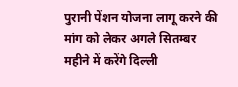पुरानी पेंशन योजना लागू करने की मांग को लेकर अगले सितम्बर महीने में करेंगे दिल्ली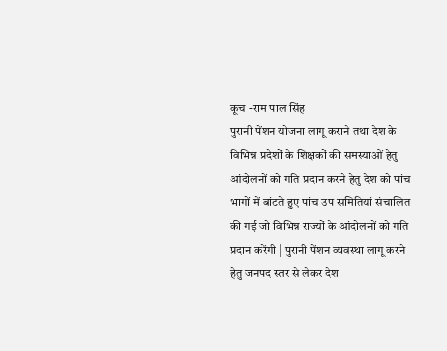कूच -राम पाल सिंह
पुरानी पेंशन योजना लागू कराने तथा देश के विभिन्न प्रदेशों के शिक्षकों की समस्याओं हेतु आंदोलनों को गति प्रदान करने हेतु देश को पांच भागों में बांटते हुए पांच उप समितियां संचालित की गई जो विभिन्न राज्यों के आंदोलनों को गति प्रदान करेंगी | पुरानी पेंशन व्यवस्था लागू करने हेतु जनपद स्तर से लेकर देश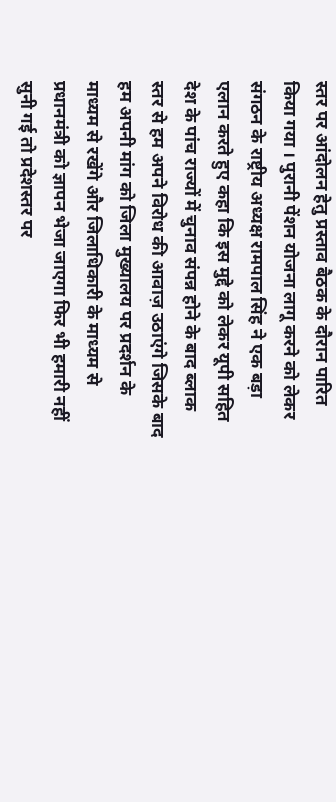स्तर पर आंदोलन हेतु प्रस्ताव बैठक के दौरान पारित किया गया । पुरानी पेंशन योजना लागू करने को लेकर संगठन के राष्ट्रीय अध्यक्ष रामपाल सिंह ने एक बड़ा एलान करते हुए कहा कि इस मुद्दे को लेकर यूपी सहित देश के पांच राज्यों में चुनाव संपन्न होने के बाद ब्लाक स्तर से हम अपने विरोध की आवाज़ उठाएंगे जिसके बाद हम अपनी मांग को जिला मुख्यालय पर प्रदर्शन के माध्यम से रखेंगे और जिलाधिकारी के माध्यम से प्रधानमंत्री को ज्ञापन भेजा जाएगा फिर भी हमारी नहीं सुनी गई तो प्रदेशस्तर पर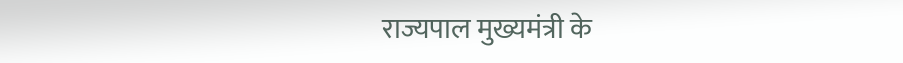राज्यपाल मुख्यमंत्री के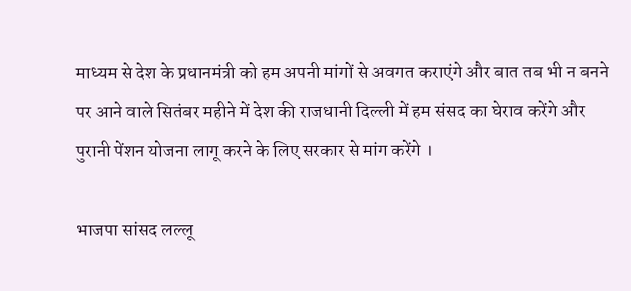माध्यम से देश के प्रधानमंत्री को हम अपनी मांगों से अवगत कराएंगे और बात तब भी न बनने पर आने वाले सितंबर महीने में देश की राजधानी दिल्ली में हम संसद का घेराव करेंगे और पुरानी पेंशन योजना लागू करने के लिए सरकार से मांग करेंगे ।

भाजपा सांसद लल्लू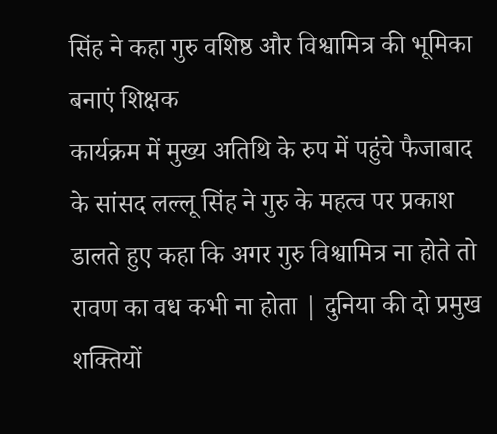सिंह ने कहा गुरु वशिष्ठ और विश्वामित्र की भूमिका बनाएं शिक्षक
कार्यक्रम में मुख्य अतिथि के रुप में पहुंचे फैजाबाद के सांसद लल्लू सिंह ने गुरु के महत्व पर प्रकाश डालते हुए कहा कि अगर गुरु विश्वामित्र ना होते तो रावण का वध कभी ना होता | दुनिया की दो प्रमुख शक्तियों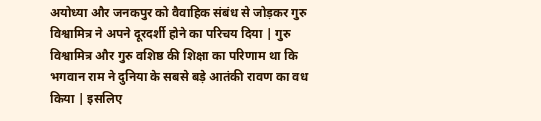अयोध्या और जनकपुर को वैवाहिक संबंध से जोड़कर गुरु विश्वामित्र ने अपने दूरदर्शी होने का परिचय दिया | गुरु विश्वामित्र और गुरु वशिष्ठ की शिक्षा का परिणाम था कि भगवान राम ने दुनिया के सबसे बड़े आतंकी रावण का वध किया | इसलिए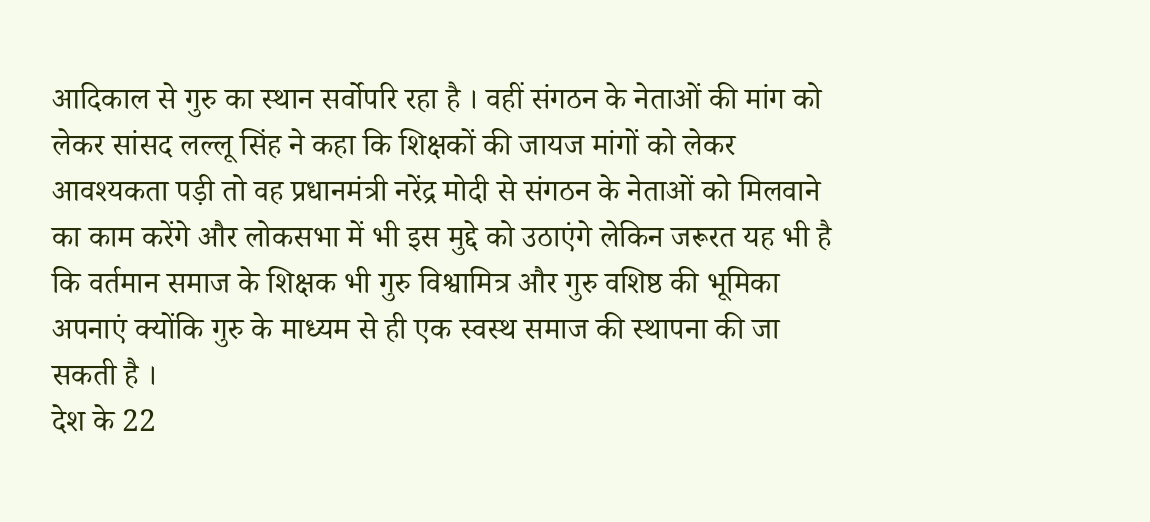आदिकाल से गुरु का स्थान सर्वोपरि रहा है । वहीं संगठन के नेताओं की मांग को लेकर सांसद लल्लू सिंह ने कहा कि शिक्षकों की जायज मांगों को लेकर आवश्यकता पड़ी तो वह प्रधानमंत्री नरेंद्र मोदी से संगठन के नेताओं को मिलवाने का काम करेंगे और लोकसभा में भी इस मुद्दे को उठाएंगे लेकिन जरूरत यह भी है कि वर्तमान समाज के शिक्षक भी गुरु विश्वामित्र और गुरु वशिष्ठ की भूमिका अपनाएं क्योंकि गुरु के माध्यम से ही एक स्वस्थ समाज की स्थापना की जा सकती है ।
देश के 22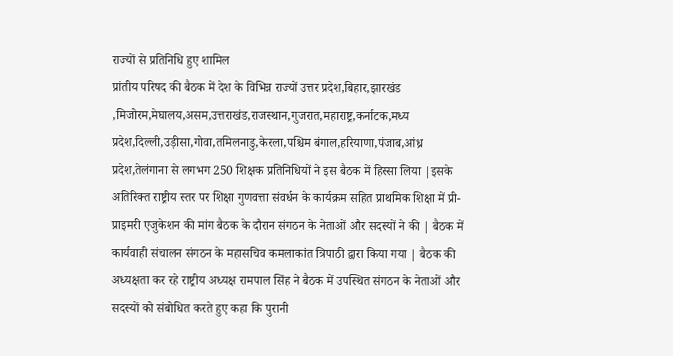राज्यों से प्रतिनिधि हुए शामिल
प्रांतीय परिषद की बैठक में देश के विभिन्न राज्यों उत्तर प्रदेश,बिहार,झारखंड ,मिजोरम,मेघालय,असम,उत्तराखंड,राजस्थान,गुजरात,महाराष्ट्र,कर्नाटक,मध्य प्रदेश,दिल्ली,उड़ीसा,गोवा,तमिलनाडु,केरला,पश्चिम बंगाल,हरियाणा,पंजाब,आंध्र प्रदेश,तेलंगाना से लगभग 250 शिक्षक प्रतिनिधियों ने इस बैठक में हिस्सा लिया |इसके अतिरिक्त राष्ट्रीय स्तर पर शिक्षा गुणवत्ता संवर्धन के कार्यक्रम सहित प्राथमिक शिक्षा में प्री-प्राइमरी एजुकेशन की मांग बैठक के दौरान संगठन के नेताओं और सदस्यों ने की | बैठक में कार्यवाही संचालन संगठन के महासचिव कमलाकांत त्रिपाठी द्वारा किया गया | बैठक की अध्यक्षता कर रहे राष्ट्रीय अध्यक्ष रामपाल सिंह ने बैठक में उपस्थित संगठन के नेताओं और सदस्यों को संबोधित करते हुए कहा कि पुरानी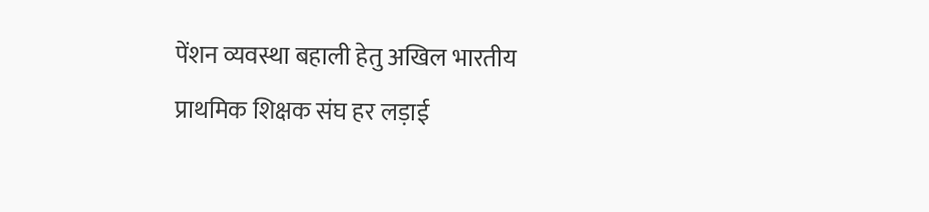पेंशन व्यवस्था बहाली हेतु अखिल भारतीय प्राथमिक शिक्षक संघ हर लड़ाई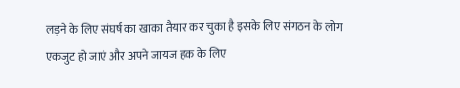लड़ने के लिए संघर्ष का खाका तैयार कर चुका है इसके लिए संगठन के लोग एकजुट हो जाएं और अपने जायज हक के लिए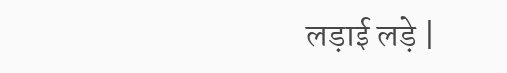लड़ाई लड़े |